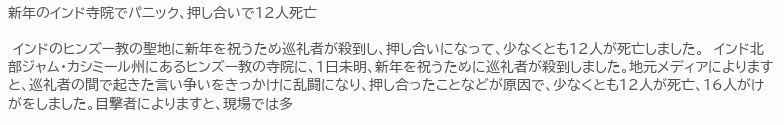新年のインド寺院でパニック、押し合いで12人死亡

 インドのヒンズー教の聖地に新年を祝うため巡礼者が殺到し、押し合いになって、少なくとも12人が死亡しました。  インド北部ジャム・カシミール州にあるヒンズー教の寺院に、1日未明、新年を祝うために巡礼者が殺到しました。地元メディアによりますと、巡礼者の間で起きた言い争いをきっかけに乱闘になり、押し合ったことなどが原因で、少なくとも12人が死亡、16人がけがをしました。目撃者によりますと、現場では多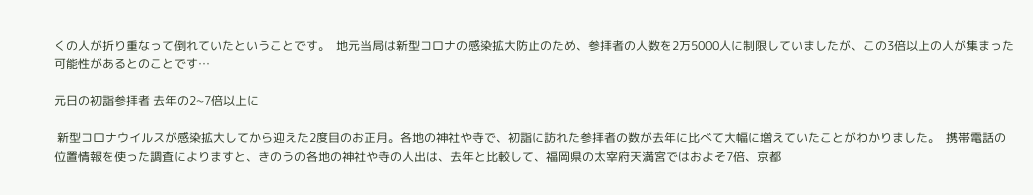くの人が折り重なって倒れていたということです。  地元当局は新型コロナの感染拡大防止のため、参拝者の人数を2万5000人に制限していましたが、この3倍以上の人が集まった可能性があるとのことです…

元日の初詣参拝者 去年の2~7倍以上に

 新型コロナウイルスが感染拡大してから迎えた2度目のお正月。各地の神社や寺で、初詣に訪れた参拝者の数が去年に比べて大幅に増えていたことがわかりました。  携帯電話の位置情報を使った調査によりますと、きのうの各地の神社や寺の人出は、去年と比較して、福岡県の太宰府天満宮ではおよそ7倍、京都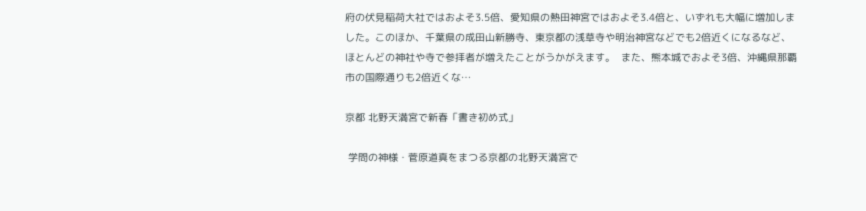府の伏見稲荷大社ではおよそ3.5倍、愛知県の熱田神宮ではおよそ3.4倍と、いずれも大幅に増加しました。このほか、千葉県の成田山新勝寺、東京都の浅草寺や明治神宮などでも2倍近くになるなど、ほとんどの神社や寺で参拝者が増えたことがうかがえます。  また、熊本城でおよそ3倍、沖縄県那覇市の国際通りも2倍近くな…

京都 北野天満宮で新春「書き初め式」

 学問の神様・菅原道真をまつる京都の北野天満宮で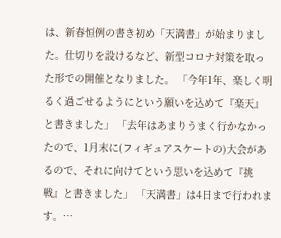は、新春恒例の書き初め「天満書」が始まりました。仕切りを設けるなど、新型コロナ対策を取った形での開催となりました。 「今年1年、楽しく明るく過ごせるようにという願いを込めて『楽天』と書きました」 「去年はあまりうまく行かなかったので、1月末に(フィギュアスケートの)大会があるので、それに向けてという思いを込めて『挑戦』と書きました」 「天満書」は4日まで行われます。…